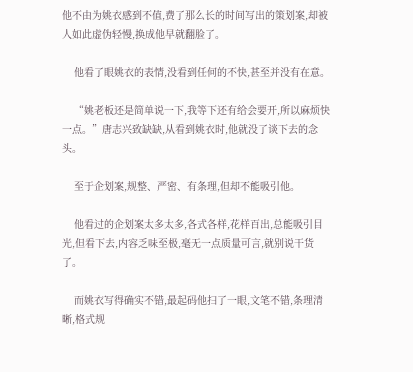他不由为姚衣感到不值,费了那么长的时间写出的策划案,却被人如此虚伪轻慢,换成他早就翻脸了。

    他看了眼姚衣的表情,没看到任何的不快,甚至并没有在意。

    “姚老板还是简单说一下,我等下还有给会要开,所以麻烦快一点。”唐志兴致缺缺,从看到姚衣时,他就没了谈下去的念头。

    至于企划案,规整、严密、有条理,但却不能吸引他。

    他看过的企划案太多太多,各式各样,花样百出,总能吸引目光,但看下去,内容乏味至极,毫无一点质量可言,就别说干货了。

    而姚衣写得确实不错,最起码他扫了一眼,文笔不错,条理清晰,格式规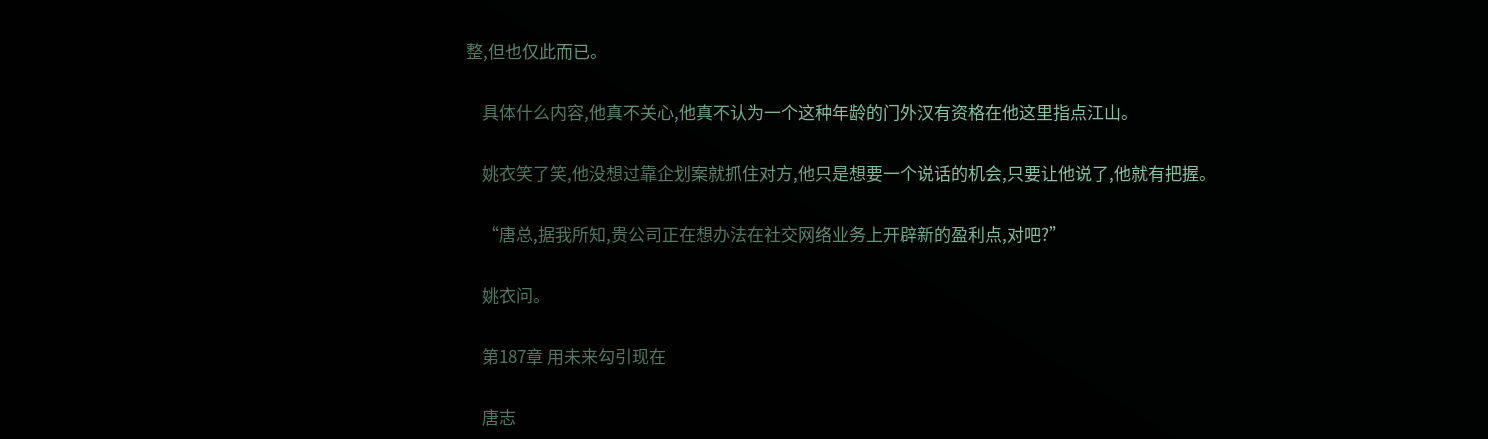整,但也仅此而已。

    具体什么内容,他真不关心,他真不认为一个这种年龄的门外汉有资格在他这里指点江山。

    姚衣笑了笑,他没想过靠企划案就抓住对方,他只是想要一个说话的机会,只要让他说了,他就有把握。

    “唐总,据我所知,贵公司正在想办法在社交网络业务上开辟新的盈利点,对吧?”

    姚衣问。

    第187章 用未来勾引现在

    唐志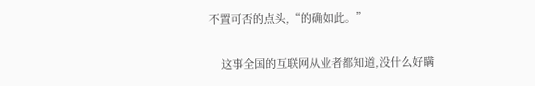不置可否的点头,“的确如此。”

    这事全国的互联网从业者都知道,没什么好瞒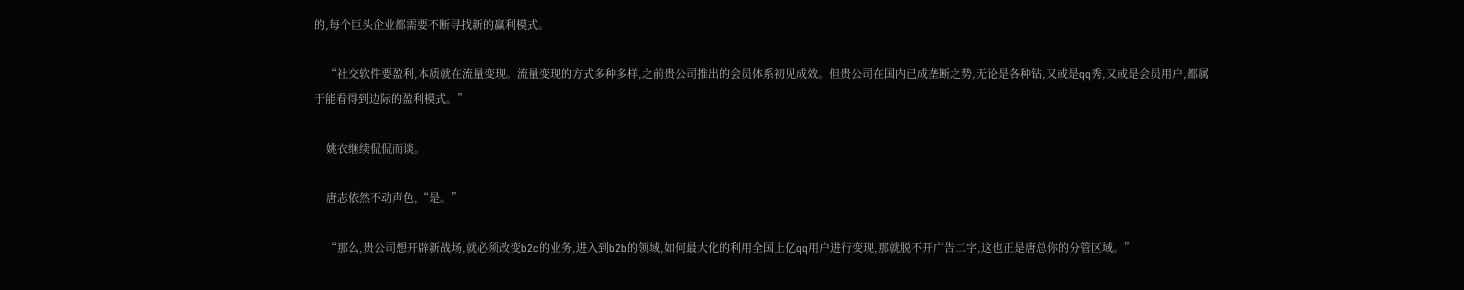的,每个巨头企业都需要不断寻找新的赢利模式。

    “社交软件要盈利,本质就在流量变现。流量变现的方式多种多样,之前贵公司推出的会员体系初见成效。但贵公司在国内已成垄断之势,无论是各种钻,又或是qq秀,又或是会员用户,都属于能看得到边际的盈利模式。”

    姚衣继续侃侃而谈。

    唐志依然不动声色,“是。”

    “那么,贵公司想开辟新战场,就必须改变b2c的业务,进入到b2b的领域,如何最大化的利用全国上亿qq用户进行变现,那就脱不开广告二字,这也正是唐总你的分管区域。”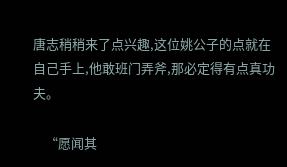唐志稍稍来了点兴趣,这位姚公子的点就在自己手上,他敢班门弄斧,那必定得有点真功夫。

    “愿闻其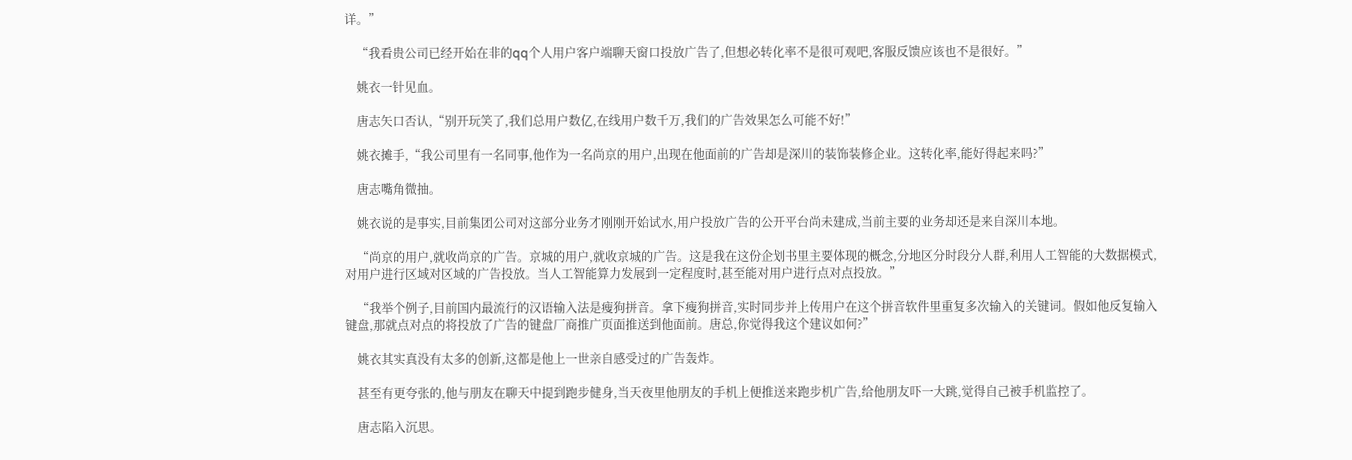详。”

    “我看贵公司已经开始在非的qq个人用户客户端聊天窗口投放广告了,但想必转化率不是很可观吧,客服反馈应该也不是很好。”

    姚衣一针见血。

    唐志矢口否认,“别开玩笑了,我们总用户数亿,在线用户数千万,我们的广告效果怎么可能不好!”

    姚衣摊手,“我公司里有一名同事,他作为一名尚京的用户,出现在他面前的广告却是深川的装饰装修企业。这转化率,能好得起来吗?”

    唐志嘴角微抽。

    姚衣说的是事实,目前集团公司对这部分业务才刚刚开始试水,用户投放广告的公开平台尚未建成,当前主要的业务却还是来自深川本地。

    “尚京的用户,就收尚京的广告。京城的用户,就收京城的广告。这是我在这份企划书里主要体现的概念,分地区分时段分人群,利用人工智能的大数据模式,对用户进行区域对区域的广告投放。当人工智能算力发展到一定程度时,甚至能对用户进行点对点投放。”

    “我举个例子,目前国内最流行的汉语输入法是瘦狗拼音。拿下瘦狗拼音,实时同步并上传用户在这个拼音软件里重复多次输入的关键词。假如他反复输入键盘,那就点对点的将投放了广告的键盘厂商推广页面推送到他面前。唐总,你觉得我这个建议如何?”

    姚衣其实真没有太多的创新,这都是他上一世亲自感受过的广告轰炸。

    甚至有更夸张的,他与朋友在聊天中提到跑步健身,当天夜里他朋友的手机上便推送来跑步机广告,给他朋友吓一大跳,觉得自己被手机监控了。

    唐志陷入沉思。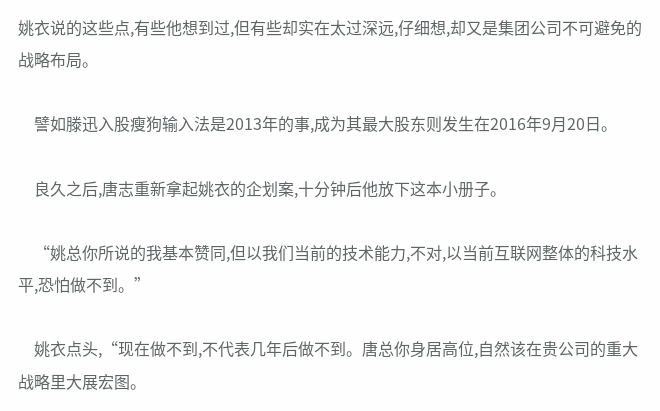姚衣说的这些点,有些他想到过,但有些却实在太过深远,仔细想,却又是集团公司不可避免的战略布局。

    譬如滕迅入股瘦狗输入法是2013年的事,成为其最大股东则发生在2016年9月20日。

    良久之后,唐志重新拿起姚衣的企划案,十分钟后他放下这本小册子。

    “姚总你所说的我基本赞同,但以我们当前的技术能力,不对,以当前互联网整体的科技水平,恐怕做不到。”

    姚衣点头,“现在做不到,不代表几年后做不到。唐总你身居高位,自然该在贵公司的重大战略里大展宏图。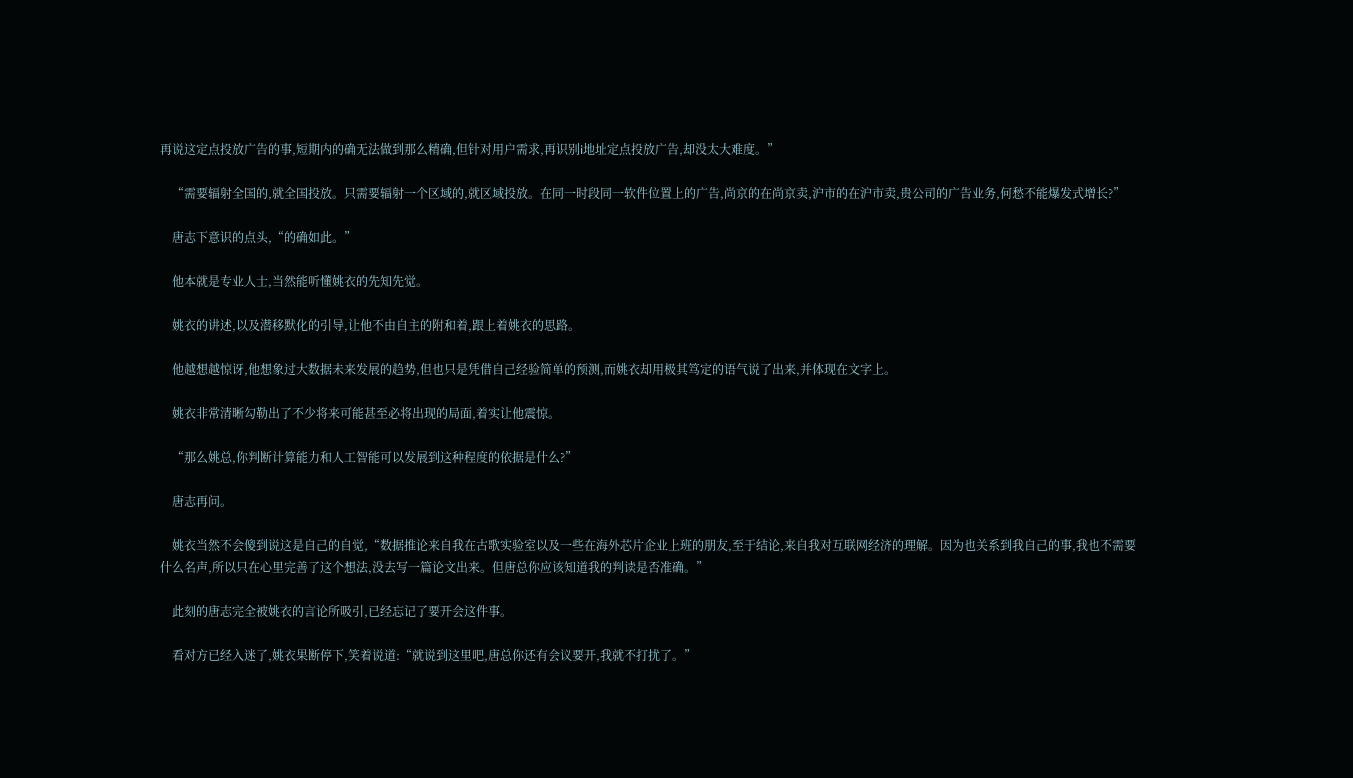再说这定点投放广告的事,短期内的确无法做到那么精确,但针对用户需求,再识别i地址定点投放广告,却没太大难度。”

    “需要辐射全国的,就全国投放。只需要辐射一个区域的,就区域投放。在同一时段同一软件位置上的广告,尚京的在尚京卖,沪市的在沪市卖,贵公司的广告业务,何愁不能爆发式增长?”

    唐志下意识的点头,“的确如此。”

    他本就是专业人士,当然能听懂姚衣的先知先觉。

    姚衣的讲述,以及潜移默化的引导,让他不由自主的附和着,跟上着姚衣的思路。

    他越想越惊讶,他想象过大数据未来发展的趋势,但也只是凭借自己经验简单的预测,而姚衣却用极其笃定的语气说了出来,并体现在文字上。

    姚衣非常清晰勾勒出了不少将来可能甚至必将出现的局面,着实让他震惊。

    “那么姚总,你判断计算能力和人工智能可以发展到这种程度的依据是什么?”

    唐志再问。

    姚衣当然不会傻到说这是自己的自觉,“数据推论来自我在古歌实验室以及一些在海外芯片企业上班的朋友,至于结论,来自我对互联网经济的理解。因为也关系到我自己的事,我也不需要什么名声,所以只在心里完善了这个想法,没去写一篇论文出来。但唐总你应该知道我的判读是否准确。”

    此刻的唐志完全被姚衣的言论所吸引,已经忘记了要开会这件事。

    看对方已经入迷了,姚衣果断停下,笑着说道:“就说到这里吧,唐总你还有会议要开,我就不打扰了。”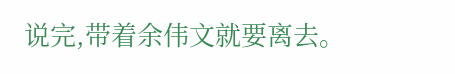说完,带着余伟文就要离去。